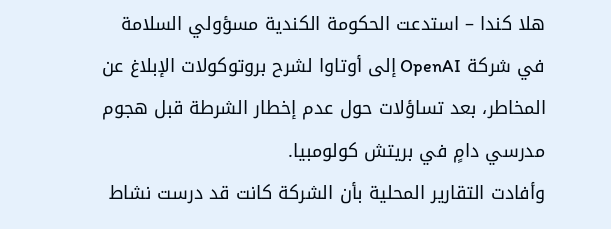هلا كندا – استدعت الحكومة الكندية مسؤولي السلامة في شركة OpenAI إلى أوتاوا لشرح بروتوكولات الإبلاغ عن المخاطر، بعد تساؤلات حول عدم إخطار الشرطة قبل هجوم مدرسي دامٍ في بريتش كولومبيا.
وأفادت التقارير المحلية بأن الشركة كانت قد درست نشاط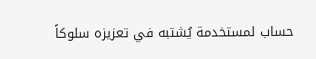حساب لمستخدمة يُشتبه في تعزيزه سلوكاً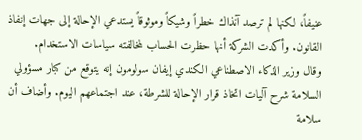عنيفاً، لكنها لم ترصد آنذاك خطراً وشيكاً وموثوقاً يستدعي الإحالة إلى جهات إنفاذ القانون. وأكدت الشركة أنها حظرت الحساب لمخالفته سياسات الاستخدام.
وقال وزير الذكاء الاصطناعي الكندي إيفان سولومون إنه يتوقع من كبار مسؤولي السلامة شرح آليات اتخاذ قرار الإحالة للشرطة، عند اجتماعهم اليوم. وأضاف أن سلامة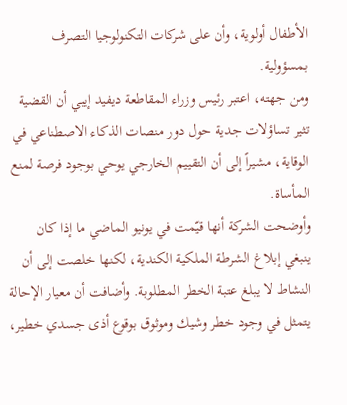الأطفال أولوية، وأن على شركات التكنولوجيا التصرف بمسؤولية.
ومن جهته، اعتبر رئيس وزراء المقاطعة ديفيد إيبي أن القضية تثير تساؤلات جدية حول دور منصات الذكاء الاصطناعي في الوقاية، مشيراً إلى أن التقييم الخارجي يوحي بوجود فرصة لمنع المأساة.
وأوضحت الشركة أنها قيّمت في يونيو الماضي ما إذا كان ينبغي إبلاغ الشرطة الملكية الكندية، لكنها خلصت إلى أن النشاط لا يبلغ عتبة الخطر المطلوبة. وأضافت أن معيار الإحالة يتمثل في وجود خطر وشيك وموثوق بوقوع أذى جسدي خطير،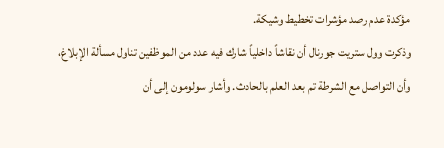مؤكدة عدم رصد مؤشرات تخطيط وشيكة.
وذكرت وول ستريت جورنال أن نقاشاً داخلياً شارك فيه عدد من الموظفين تناول مسألة الإبلاغ، وأن التواصل مع الشرطة تم بعد العلم بالحادث. وأشار سولومون إلى أن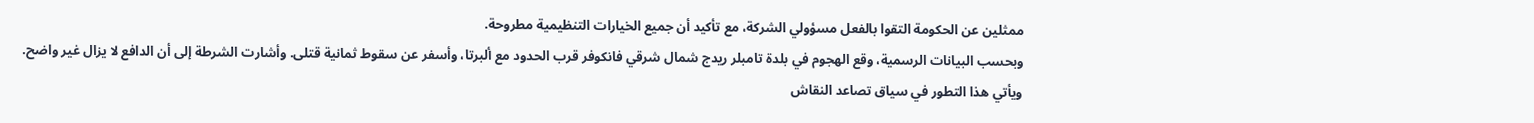ممثلين عن الحكومة التقوا بالفعل مسؤولي الشركة، مع تأكيد أن جميع الخيارات التنظيمية مطروحة.
وبحسب البيانات الرسمية، وقع الهجوم في بلدة تامبلر ريدج شمال شرقي فانكوفر قرب الحدود مع ألبرتا، وأسفر عن سقوط ثمانية قتلى. وأشارت الشرطة إلى أن الدافع لا يزال غير واضح.
ويأتي هذا التطور في سياق تصاعد النقاش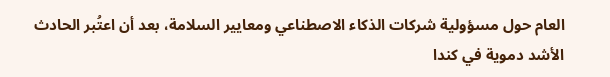العام حول مسؤولية شركات الذكاء الاصطناعي ومعايير السلامة، بعد أن اعتُبر الحادث الأشد دموية في كندا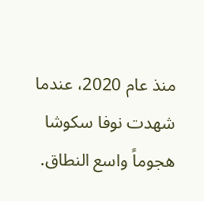منذ عام 2020، عندما شهدت نوفا سكوشا هجوماً واسع النطاق.